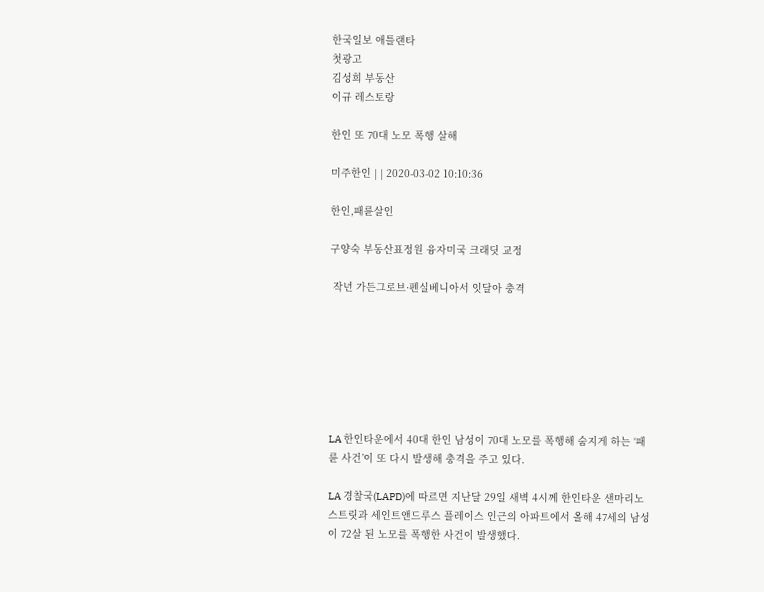한국일보 애틀랜타
첫광고
김성희 부동산
이규 레스토랑

한인 또 70대 노모 폭행 살해

미주한인 | | 2020-03-02 10:10:36

한인,패륜살인

구양숙 부동산표정원 융자미국 크래딧 교정

 작년 가든그로브·펜실베니아서 잇달아 충격







LA 한인타운에서 40대 한인 남성이 70대 노모를 폭행해 숨지게 하는 ‘패륜 사건’이 또 다시 발생해 충격을 주고 있다.

LA 경찰국(LAPD)에 따르면 지난달 29일 새벽 4시께 한인타운 샌마리노 스트릿과 세인트앤드루스 플레이스 인근의 아파트에서 올해 47세의 남성이 72살 된 노모를 폭행한 사건이 발생했다.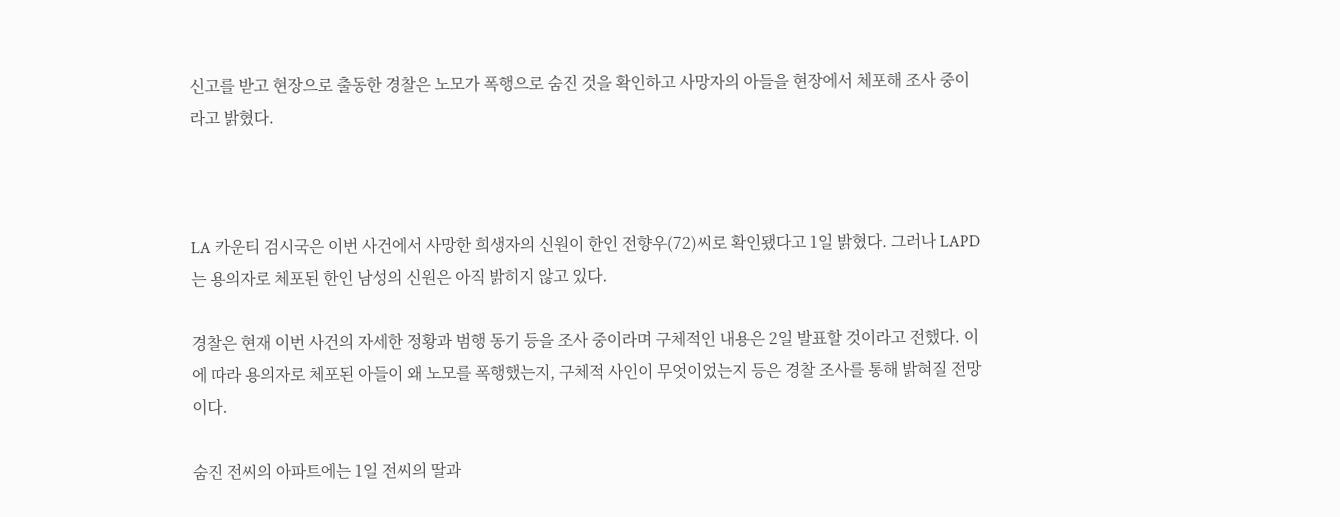신고를 받고 현장으로 출동한 경찰은 노모가 폭행으로 숨진 것을 확인하고 사망자의 아들을 현장에서 체포해 조사 중이라고 밝혔다.



LA 카운티 검시국은 이번 사건에서 사망한 희생자의 신원이 한인 전향우(72)씨로 확인됐다고 1일 밝혔다. 그러나 LAPD는 용의자로 체포된 한인 남성의 신원은 아직 밝히지 않고 있다.

경찰은 현재 이번 사건의 자세한 정황과 범행 동기 등을 조사 중이라며 구체적인 내용은 2일 발표할 것이라고 전했다. 이에 따라 용의자로 체포된 아들이 왜 노모를 폭행했는지, 구체적 사인이 무엇이었는지 등은 경찰 조사를 통해 밝혀질 전망이다.

숨진 전씨의 아파트에는 1일 전씨의 딸과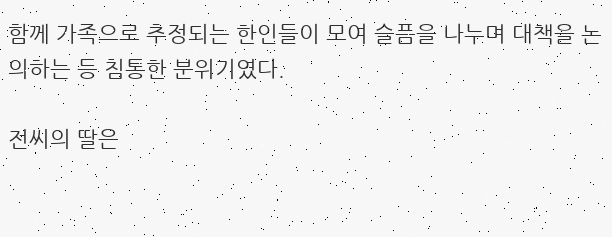함께 가족으로 추정되는 한인들이 모여 슬픔을 나누며 대책을 논의하는 등 침통한 분위기였다.

전씨의 딸은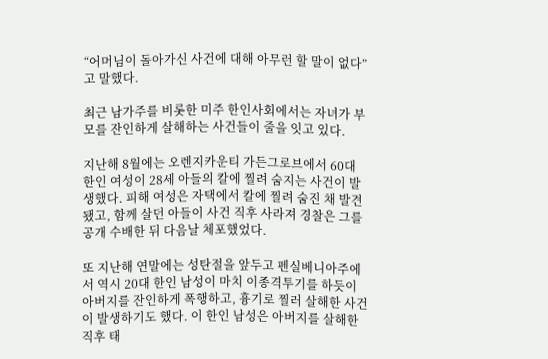“어머님이 돌아가신 사건에 대해 아무런 할 말이 없다”고 말했다.

최근 남가주를 비롯한 미주 한인사회에서는 자녀가 부모를 잔인하게 살해하는 사건들이 줄을 잇고 있다.

지난해 8월에는 오렌지카운티 가든그로브에서 60대 한인 여성이 28세 아들의 칼에 찔려 숨지는 사건이 발생했다. 피해 여성은 자택에서 칼에 찔려 숨진 채 발견됐고, 함께 살던 아들이 사건 직후 사라져 경찰은 그를 공개 수배한 뒤 다음날 체포했었다.

또 지난해 연말에는 성탄절을 앞두고 펜실베니아주에서 역시 20대 한인 남성이 마치 이종격투기를 하듯이 아버지를 잔인하게 폭행하고, 흉기로 찔러 살해한 사건이 발생하기도 했다. 이 한인 남성은 아버지를 살해한 직후 태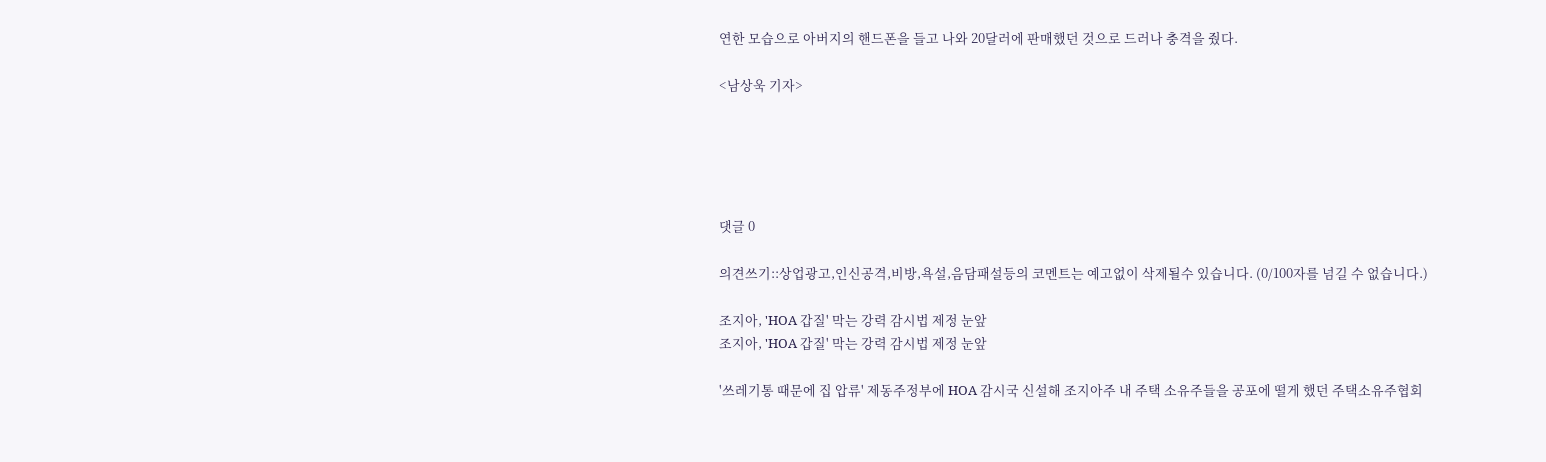연한 모습으로 아버지의 핸드폰을 들고 나와 20달러에 판매했던 것으로 드러나 충격을 줬다.

<남상욱 기자>





댓글 0

의견쓰기::상업광고,인신공격,비방,욕설,음담패설등의 코멘트는 예고없이 삭제될수 있습니다. (0/100자를 넘길 수 없습니다.)

조지아, 'HOA 갑질' 막는 강력 감시법 제정 눈앞
조지아, 'HOA 갑질' 막는 강력 감시법 제정 눈앞

'쓰레기통 때문에 집 압류' 제동주정부에 HOA 감시국 신설해 조지아주 내 주택 소유주들을 공포에 떨게 했던 주택소유주협회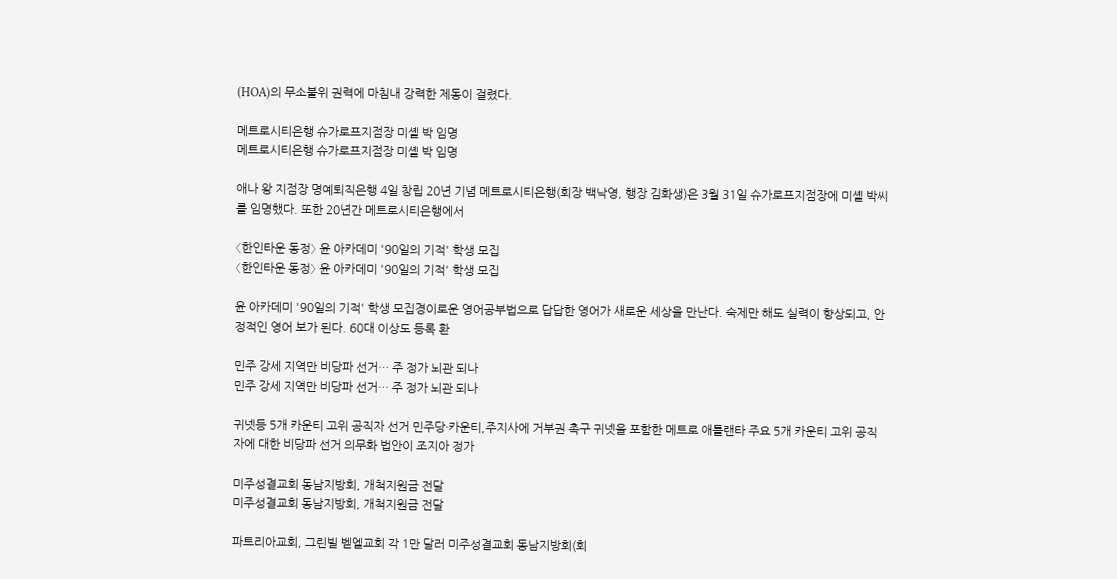(HOA)의 무소불위 권력에 마침내 강력한 제동이 걸렸다.

메트로시티은행 슈가로프지점장 미셸 박 임명
메트로시티은행 슈가로프지점장 미셸 박 임명

애나 왕 지점장 명예퇴직은행 4일 창립 20년 기념 메트로시티은행(회장 백낙영, 행장 김화생)은 3월 31일 슈가로프지점장에 미셸 박씨를 임명했다. 또한 20년간 메트로시티은행에서

〈한인타운 동정〉 윤 아카데미 '90일의 기적' 학생 모집
〈한인타운 동정〉 윤 아카데미 '90일의 기적' 학생 모집

윤 아카데미 '90일의 기적' 학생 모집경이로운 영어공부법으로 답답한 영어가 새로운 세상을 만난다. 숙제만 해도 실력이 향상되고, 안정적인 영어 보가 된다. 60대 이상도 등록 환

민주 강세 지역만 비당파 선거… 주 정가 뇌관 되나
민주 강세 지역만 비당파 선거… 주 정가 뇌관 되나

귀넷등 5개 카운티 고위 공직자 선거 민주당·카운티,주지사에 거부권 촉구 귀넷을 포함한 메트로 애틀랜타 주요 5개 카운티 고위 공직자에 대한 비당파 선거 의무화 법안이 조지아 정가

미주성결교회 동남지방회, 개척지원금 전달
미주성결교회 동남지방회, 개척지원금 전달

파트리아교회, 그린빌 벧엘교회 각 1만 달러 미주성결교회 동남지방회(회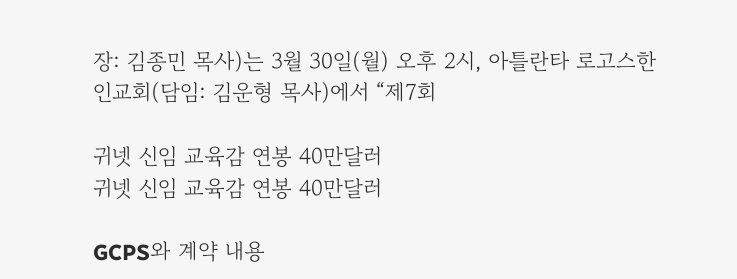장: 김종민 목사)는 3월 30일(월) 오후 2시, 아틀란타 로고스한인교회(담임: 김운형 목사)에서 “제7회

귀넷 신임 교육감 연봉 40만달러
귀넷 신임 교육감 연봉 40만달러

GCPS와 계약 내용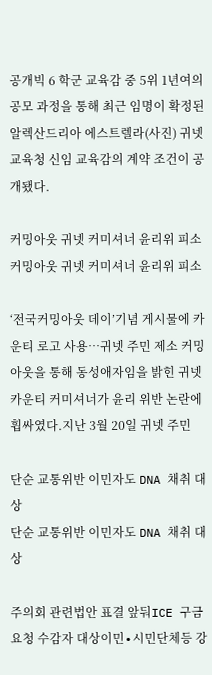공개빅 6 학군 교육감 중 5위 1년여의 공모 과정을 통해 최근 임명이 확정된 알렉산드리아 에스트렐라(사진) 귀넷 교육청 신임 교육감의 계약 조건이 공개됐다.

커밍아웃 귀넷 커미셔너 윤리위 피소
커밍아웃 귀넷 커미셔너 윤리위 피소

‘전국커밍아웃 데이’기념 게시물에 카운티 로고 사용…귀넷 주민 제소 커밍아웃을 통해 동성애자임을 밝힌 귀넷 카운티 커미셔너가 윤리 위반 논란에 휩싸였다.지난 3월 20일 귀넷 주민

단순 교통위반 이민자도 DNA 채취 대상
단순 교통위반 이민자도 DNA 채취 대상

주의회 관련법안 표결 앞둬ICE 구금요청 수감자 대상이민∙시민단체등 강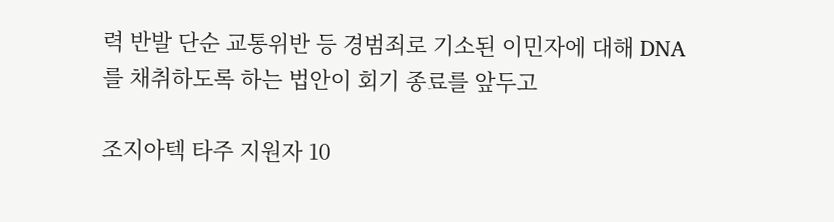력 반발 단순 교통위반 등 경범죄로 기소된 이민자에 대해 DNA를 채취하도록 하는 법안이 회기 종료를 앞두고

조지아텍 타주 지원자 10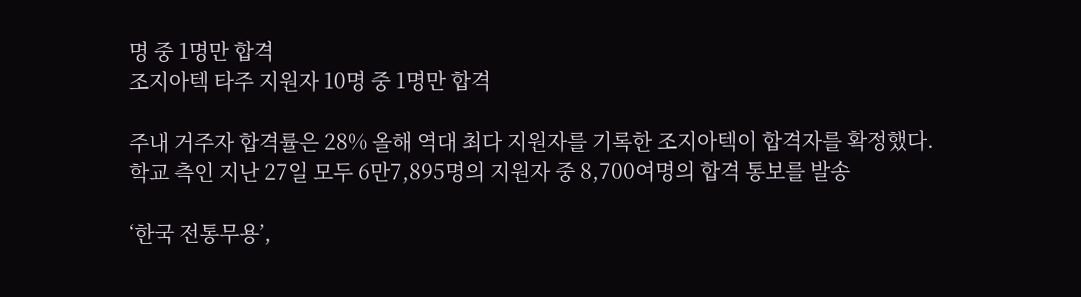명 중 1명만 합격
조지아텍 타주 지원자 10명 중 1명만 합격

주내 거주자 합격률은 28% 올해 역대 최다 지원자를 기록한 조지아텍이 합격자를 확정했다.학교 측인 지난 27일 모두 6만7,895명의 지원자 중 8,700여명의 합격 통보를 발송

‘한국 전통무용’,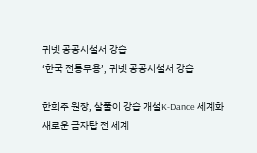귀넷 공공시설서 강습
‘한국 전통무용’, 귀넷 공공시설서 강습

한희주 원장, 살풀이 강습 개설K-Dance 세계화 새로운 금자탑 전 세계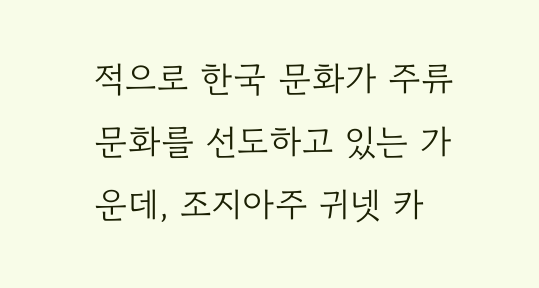적으로 한국 문화가 주류 문화를 선도하고 있는 가운데, 조지아주 귀넷 카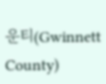운티(Gwinnett County)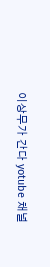이상무가 간다 yotube 채널